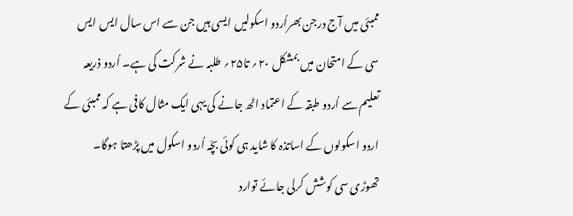ممبئی میں آج درجن بھراُردو اسکولیں ایسی ہیں جن سے اس سال ایس ایس سی کے امتحان میں بمشکل ۲۰؍ تا۲۵؍ طلبہ نے شرکت کی ہے۔ اُردو ذریعہ تعلیم سے اُردو طبقہ کے اعتماد اٹھ جانے کی یہی ایک مثال کافی ہے کہ ممبئی کے اردو اسکولوں کے اساتذہ کا شاید ہی کوئی بچّہ اُردو اسکول میں پڑھتا ہوگا۔
تھوڑی سی کوشش کرلی جائے توارد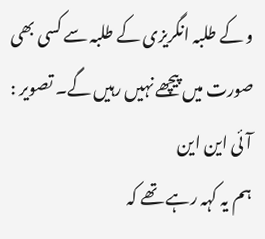و کے طلبہ انگریزی کے طلبہ سے کسی بھی صورت میں پیچھے نہیں رہیں گے۔ تصویر : آئی این این
ہم یہ کہہ رہے تھے کہ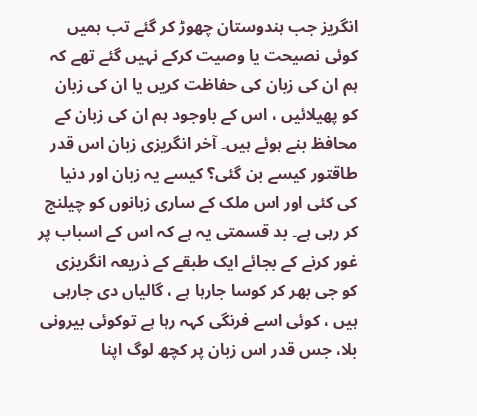انگریز جب ہندوستان چھوڑ کر گئے تب ہمیں کوئی نصیحت یا وصیت کرکے نہیں گئے تھے کہ ہم ان کی زبان کی حفاظت کریں یا ان کی زبان کو پھیلائیں ، اس کے باوجود ہم ان کی زبان کے محافظ بنے ہوئے ہیں۔ آخر انگریزی زبان اس قدر طاقتور کیسے بن گئی؟ کیسے یہ زبان اور دنیا کی کئی اور اس ملک کے ساری زبانوں کو چیلنج کر رہی ہے۔ بد قسمتی یہ ہے کہ اس کے اسباب پر غور کرنے کے بجائے ایک طبقے کے ذریعہ انگریزی کو جی بھر کر کوسا جارہا ہے ، گالیاں دی جارہی ہیں ، کوئی اسے فرنگی کہہ رہا ہے توکوئی بیرونی بلا، جس قدر اس زبان پر کچھ لوگ اپنا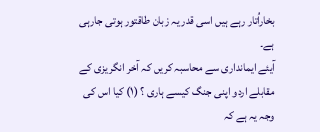بخاراُتار رہے ہیں اسی قدر یہ زبان طاقتور ہوتی جارہی ہے۔
آیئے ایمانداری سے محاسبہ کریں کہ آخر انگریزی کے مقابلے اردو اپنی جنگ کیسے ہاری ؟ (۱) کیا اس کی وجہ یہ ہے کہ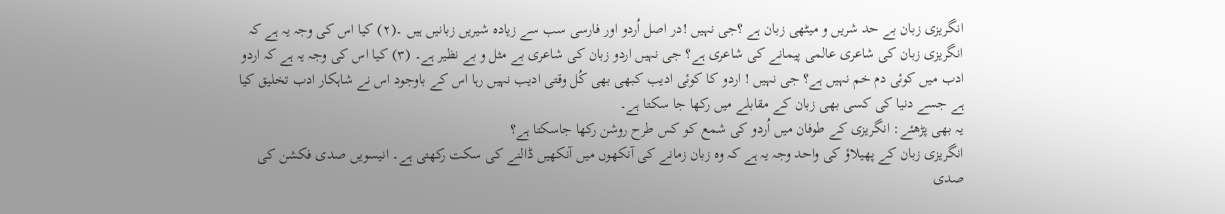انگریزی زبان بے حد شریں و میٹھی زبان ہے ؟جی نہیں !در اصل اُردو اور فارسی سب سے زیادہ شیریں زبانیں ہیں ۔(۲) کیا اس کی وجہ یہ ہے کہ انگریزی زبان کی شاعری عالمی پیمانے کی شاعری ہے؟ جی نہیں اردو زبان کی شاعری بے مثل و بے نظیر ہے۔ (۳) کیا اس کی وجہ یہ ہے کہ اردو ادب میں کوئی دم خم نہیں ہے؟ جی نہیں ! اردو کا کوئی ادیب کبھی بھی کُل وقتی ادیب نہیں رہا اس کے باوجود اس نے شاہکار ادب تخلیق کیا ہے جسے دنیا کی کسی بھی زبان کے مقابلے میں رکھا جا سکتا ہے۔
یہ بھی پڑھئے: انگریزی کے طوفان میں اُردو کی شمع کو کس طرح روشن رکھا جاسکتا ہے؟
انگریزی زبان کے پھیلاؤ کی واحد وجہ یہ ہے کہ وہ زبان زمانے کی آنکھوں میں آنکھیں ڈالنے کی سکت رکھتی ہے۔ انیسویں صدی فکشن کی صدی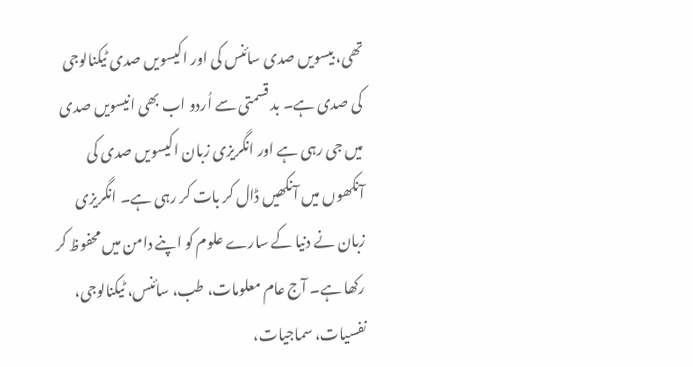تھی، بیسویں صدی سائنس کی اور اکیسویں صدی ٹیکنالوجی کی صدی ہے۔ بد قسمتی سے اُردو اب بھی انیسویں صدی میں جی رہی ہے اور انگریزی زبان اکیسویں صدی کی آنکھوں میں آنکھیں ڈال کر بات کر رہی ہے۔ انگریزی زبان نے دنیا کے سارے علوم کو اپنے دامن میں محفوظ کر رکھا ہے۔ آج عام معلومات، طب، سائنس، ٹیکنالوجی، نفسیات، سماجیات،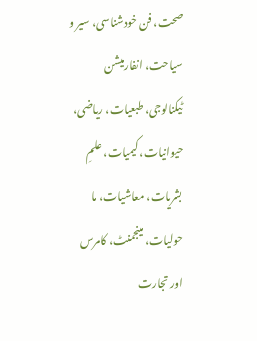صحت، فن خودشناسی، سیر و سیاحت، انفارمیشن ٹیکنالوجی، طبعیات، ریاضی، حیوانیات، کیمیات، علمِ بشریات، معاشیات، ما حولیات، مینجمنٹ، کامرس اور تجارت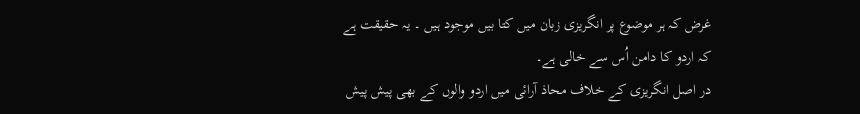غرض کہ ہر موضوع پر انگریزی زبان میں کتا بیں موجود ہیں ۔ یہ حقیقت ہے کہ اردو کا دامن اُس سے خالی ہے۔
در اصل انگریزی کے خلاف محاذ آرائی میں اردو والوں کے بھی پیش پیش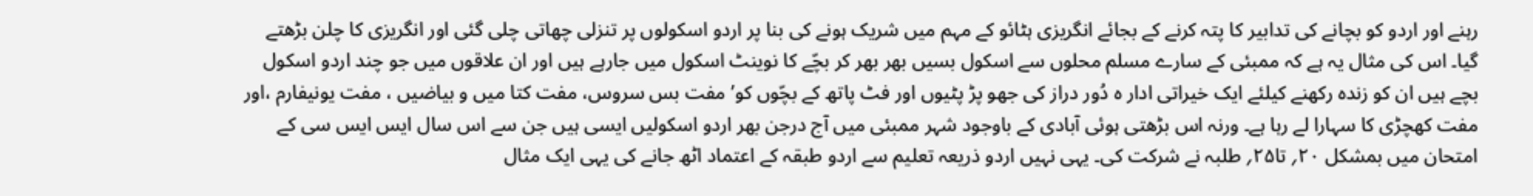رہنے اور اردو کو بچانے کی تدابیر کا پتہ کرنے کے بجائے انگریزی ہٹائو کے مہم میں شریک ہونے کی بنا پر اردو اسکولوں پر تنزلی چھاتی چلی گئی اور انگریزی کا چلن بڑھتے گیا۔ اس کی مثال یہ ہے کہ ممبئی کے سارے مسلم محلوں سے اسکول بسیں بھر بھر کر بچّے کا نوینٹ اسکول میں جارہے ہیں اور ان علاقوں میں جو چند اردو اسکول بچے ہیں ان کو زندہ رکھنے کیلئے ایک خیراتی ادار ہ دُور دراز کی جھو پڑ پٹیوں اور فٹ پاتھ کے بچّوں کو’ مفت بس سروس، مفت کتا میں و بیاضیں ، مفت یونیفارم ،اور مفت کھچڑی کا سہارا لے رہا ہے۔ ورنہ اس بڑھتی ہوئی آبادی کے باوجود شہر ممبئی میں آج درجن بھر اردو اسکولیں ایسی ہیں جن سے اس سال ایس ایس سی کے امتحان میں بمشکل ۲۰؍ تا۲۵؍ طلبہ نے شرکت کی۔ یہی نہیں اردو ذریعہ تعلیم سے اردو طبقہ کے اعتماد اٹھ جانے کی یہی ایک مثال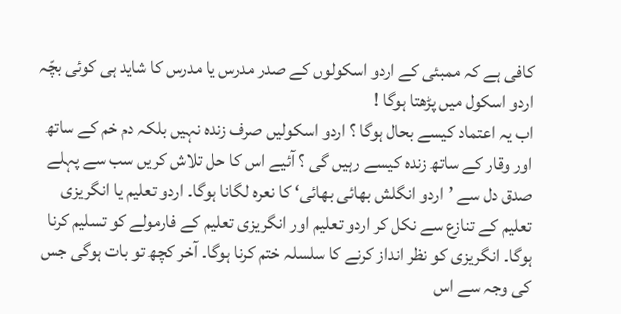کافی ہے کہ ممبئی کے اردو اسکولوں کے صدر مدرس یا مدرس کا شاید ہی کوئی بچّہ اردو اسکول میں پڑھتا ہوگا !
اب یہ اعتماد کیسے بحال ہوگا ؟ اردو اسکولیں صرف زندہ نہیں بلکہ دم خم کے ساتھ اور وقار کے ساتھ زندہ کیسے رہیں گی ؟ آئیے اس کا حل تلاش کریں سب سے پہلے صدق دل سے ’اردو انگلش بھائی بھائی‘ کا نعرہ لگانا ہوگا۔ اردو تعلیم یا انگریزی تعلیم کے تنازع سے نکل کر اردو تعلیم اور انگریزی تعلیم کے فارمولے کو تسلیم کرنا ہوگا۔ انگریزی کو نظر انداز کرنے کا سلسلہ ختم کرنا ہوگا۔ آخر کچھ تو بات ہوگی جس کی وجہ سے اس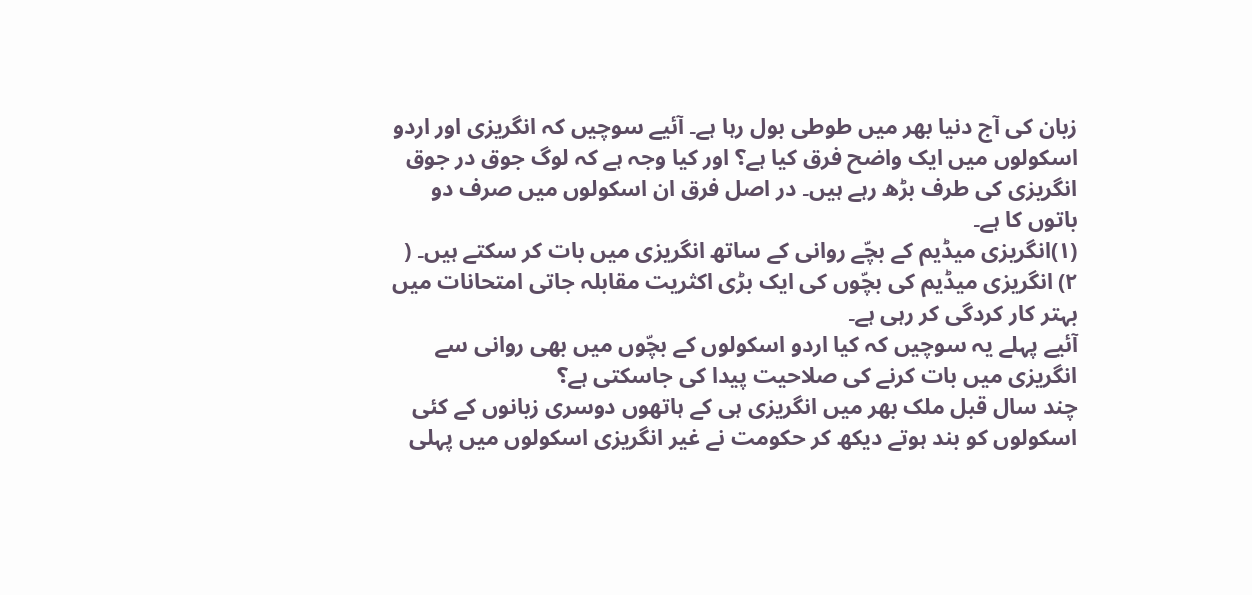زبان کی آج دنیا بھر میں طوطی بول رہا ہے۔ آئیے سوچیں کہ انگریزی اور اردو اسکولوں میں ایک واضح فرق کیا ہے؟ اور کیا وجہ ہے کہ لوگ جوق در جوق انگریزی کی طرف بڑھ رہے ہیں۔ در اصل فرق ان اسکولوں میں صرف دو باتوں کا ہے۔
(۱)انگریزی میڈیم کے بچّے روانی کے ساتھ انگریزی میں بات کر سکتے ہیں۔ ( ۲) انگریزی میڈیم کی بچّوں کی ایک بڑی اکثریت مقابلہ جاتی امتحانات میں بہتر کار کردگی کر رہی ہے۔
آئیے پہلے یہ سوچیں کہ کیا اردو اسکولوں کے بچّوں میں بھی روانی سے انگریزی میں بات کرنے کی صلاحیت پیدا کی جاسکتی ہے؟
چند سال قبل ملک بھر میں انگریزی ہی کے ہاتھوں دوسری زبانوں کے کئی اسکولوں کو بند ہوتے دیکھ کر حکومت نے غیر انگریزی اسکولوں میں پہلی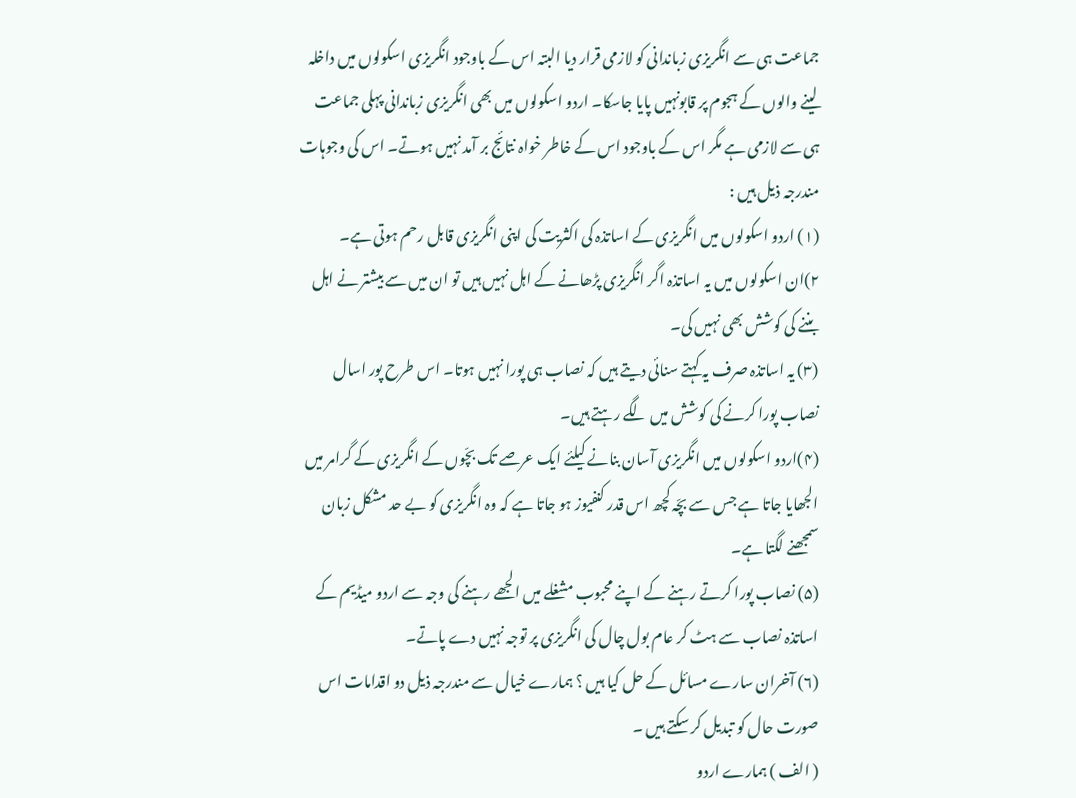جماعت ہی سے انگریزی زباندانی کو لازمی قرار دیا البتہ اس کے باوجود انگریزی اسکولوں میں داخلہ لینے والوں کے ہجوم پر قابونہیں پایا جاسکا۔ اردو اسکولوں میں بھی انگریزی زباندانی پہلی جماعت ہی سے لازمی ہے مگر اس کے باوجود اس کے خاطر خواہ نتائج بر آمد نہیں ہوتے۔ اس کی وجوہات مندرجہ ذیل ہیں :
(۱) اردو اسکولوں میں انگریزی کے اساتذہ کی اکثریت کی اپنی انگریزی قابل رحم ہوتی ہے۔
۲)ان اسکولوں میں یہ اساتذہ اگر انگریزی پڑھانے کے اہل نہیں ہیں تو ان میں سے بیشتر نے اہل بننے کی کوشش بھی نہیں کی۔
(۳) یہ اساتذہ صرف یہ کہتے سنائی دیتے ہیں کہ نصاب ہی پورا نہیں ہوتا۔ اس طرح پور اسال نصاب پورا کرنے کی کوشش میں لگے رہتے ہیں۔
(۴)اردو اسکولوں میں انگریزی آسان بنانے کیلئے ایک عرصے تک بچّوں کے انگریزی کے گرامر میں الجھایا جاتا ہے جس سے بچّہ کچھ اس قدر کنفیوز ہو جاتا ہے کہ وہ انگریزی کو بے حد مشکل زبان سمجھنے لگتا ہے۔
(۵) نصاب پورا کرتے رہنے کے اپنے محبوب مشغلے میں الجھے رہنے کی وجہ سے اردو میڈیم کے اساتذہ نصاب سے ہٹ کر عام بول چال کی انگریزی پر توجہ نہیں دے پاتے۔
(۶) آخران سارے مسائل کے حل کیا ہیں ؟ ہمارے خیال سے مندرجہ ذیل دو اقدامات اس صورت حال کو تبدیل کر سکتے ہیں ۔
( الف ) ہمارے اردو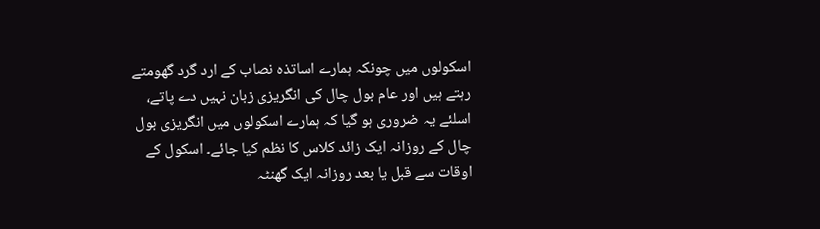اسکولوں میں چونکہ ہمارے اساتذہ نصاب کے ارد گرد گھومتے رہتے ہیں اور عام بول چال کی انگریزی زبان نہیں دے پاتے، اسلئے یہ ضروری ہو گیا کہ ہمارے اسکولوں میں انگریزی بول چال کے روزانہ ایک زائد کلاس کا نظم کیا جائے۔ اسکول کے اوقات سے قبل یا بعد روزانہ ایک گھنٹہ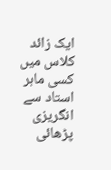ایک زائد کلاس میں کسی ماہر استاد سے انگریزی پڑھائی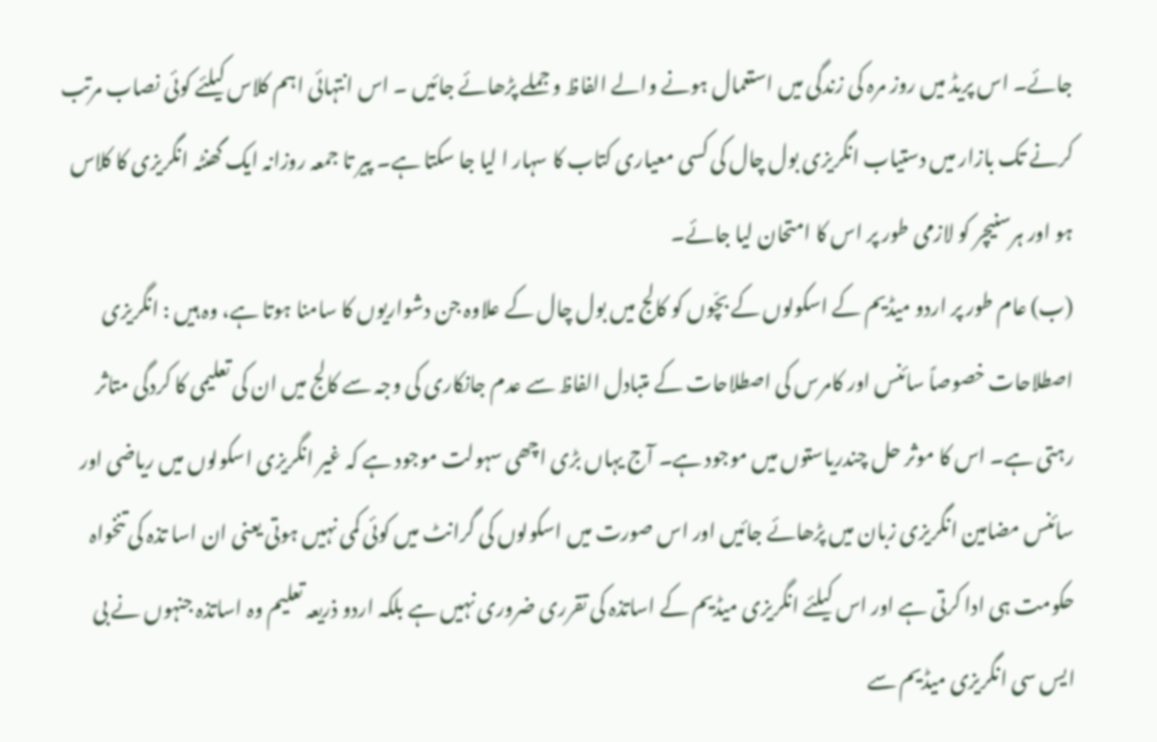جائے۔ اس پریڈ میں روز مرہ کی زندگی میں استعمال ہونے والے الفاظ و جملے پڑھائے جائیں ۔ اس انتہائی اہم کلاس کیلئے کوئی نصاب مرتب کرنے تک بازار میں دستیاب انگریزی بول چال کی کسی معیاری کتاب کا سہار ا لیا جا سکتا ہے۔ پیر تا جمعہ روزانہ ایک گھنٹہ انگریزی کا کلاس ہو اور ہرسنیچر کو لازمی طور پر اس کا امتحان لیا جائے۔
(ب) عام طور پر اردو میڈیم کے اسکولوں کے بچّوں کو کالج میں بول چال کے علاوہ جن دشواریوں کا سامنا ہوتا ہے، وہ ہیں : انگریزی اصطلاحات خصوصاً سائنس اور کامرس کی اصطلاحات کے متبادل الفاظ سے عدم جانکاری کی وجہ سے کالج میں ان کی تعلیمی کا کردگی متاثر رہتی ہے۔ اس کا موثر حل چندریاستوں میں موجود ہے۔ آج یہاں بڑی اچھی سہولت موجود ہے کہ غیر انگریزی اسکولوں میں ریاضی اور سائنس مضامین انگریزی زبان میں پڑھائے جائیں اور اس صورت میں اسکولوں کی گرانٹ میں کوئی کمی نہیں ہوتی یعنی ان اسا تذہ کی تنخواہ حکومت ہی ادا کرتی ہے اور اس کیلئے انگریزی میڈیم کے اساتذہ کی تقرری ضروری نہیں ہے بلکہ اردو ذریعہ تعلیم وہ اساتذہ جنہوں نے بی ایس سی انگریزی میڈیم سے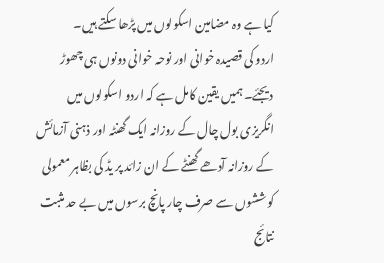کیا ہے وہ مضامین اسکولوں میں پڑھا سکتے ہیں۔
اردو کی قصیدہ خوانی اور نوحہ خوانی دونوں ہی چھوڑ دیجئے۔ ہمیں یقین کامل ہے کہ اردو اسکولوں میں انگریزی بول چال کے روزانہ ایک گھنٹہ اور ذہنی آزمائش کے روزانہ آدھے گھنٹے کے ان زائد پر یڈ کی بظاہر معمولی کوششوں سے صرف چار پانچ برسوں میں بے حد مثبت نتائج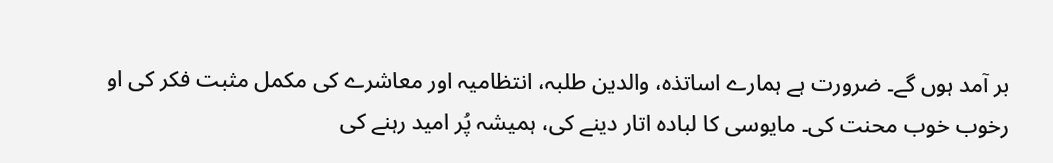بر آمد ہوں گے۔ ضرورت ہے ہمارے اساتذہ، والدین طلبہ، انتظامیہ اور معاشرے کی مکمل مثبت فکر کی او رخوب خوب محنت کی۔ مایوسی کا لبادہ اتار دینے کی، ہمیشہ پُر امید رہنے کی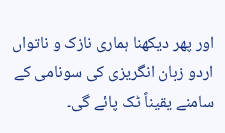اور پھر دیکھنا ہماری نازک و ناتواں اردو زبان انگریزی کی سونامی کے سامنے یقیناً ٹک پائے گی۔